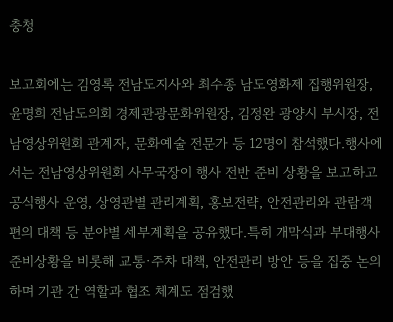충청

보고회에는 김영록 전남도지사와 최수종 남도영화제 집행위원장, 윤명희 전남도의회 경제관광문화위원장, 김정완 광양시 부시장, 전남영상위원회 관계자, 문화예술 전문가 등 12명이 참석했다.행사에서는 전남영상위원회 사무국장이 행사 전반 준비 상황을 보고하고 공식행사 운영, 상영관별 관리계획, 홍보전략, 안전관리와 관람객 편의 대책 등 분야별 세부계획을 공유했다.특히 개막식과 부대행사 준비상황을 비롯해 교통·주차 대책, 안전관리 방안 등을 집중 논의하며 기관 간 역할과 협조 체계도 점검했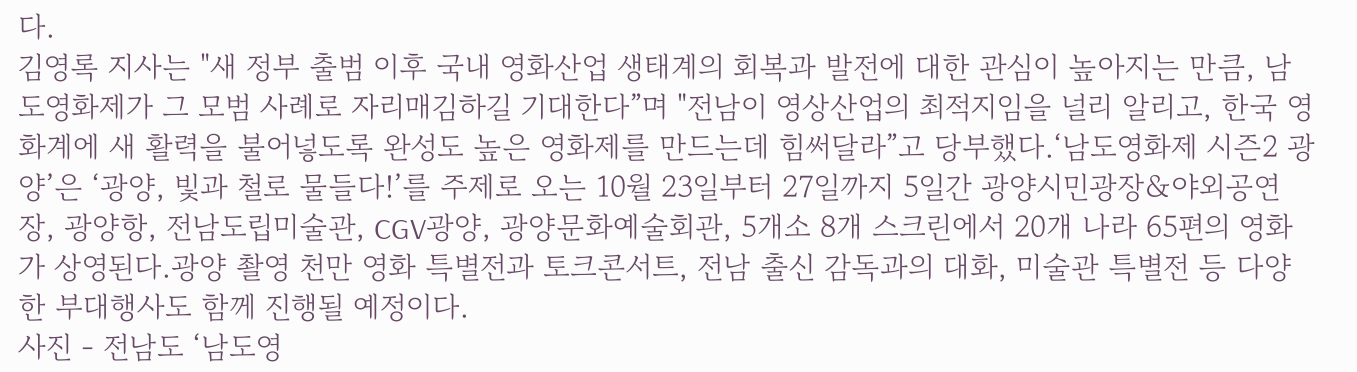다.
김영록 지사는 "새 정부 출범 이후 국내 영화산업 생태계의 회복과 발전에 대한 관심이 높아지는 만큼, 남도영화제가 그 모범 사례로 자리매김하길 기대한다”며 "전남이 영상산업의 최적지임을 널리 알리고, 한국 영화계에 새 활력을 불어넣도록 완성도 높은 영화제를 만드는데 힘써달라”고 당부했다.‘남도영화제 시즌2 광양’은 ‘광양, 빛과 철로 물들다!’를 주제로 오는 10월 23일부터 27일까지 5일간 광양시민광장&야외공연장, 광양항, 전남도립미술관, CGV광양, 광양문화예술회관, 5개소 8개 스크린에서 20개 나라 65편의 영화가 상영된다.광양 촬영 천만 영화 특별전과 토크콘서트, 전남 출신 감독과의 대화, 미술관 특별전 등 다양한 부대행사도 함께 진행될 예정이다.
사진 - 전남도 ‘남도영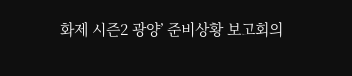화제 시즌2 광양’ 준비상황 보고회의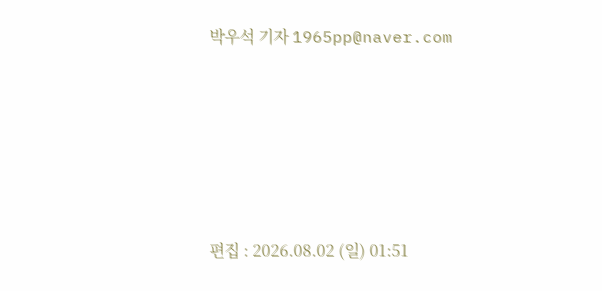박우석 기자 1965pp@naver.com






편집 : 2026.08.02 (일) 01:51